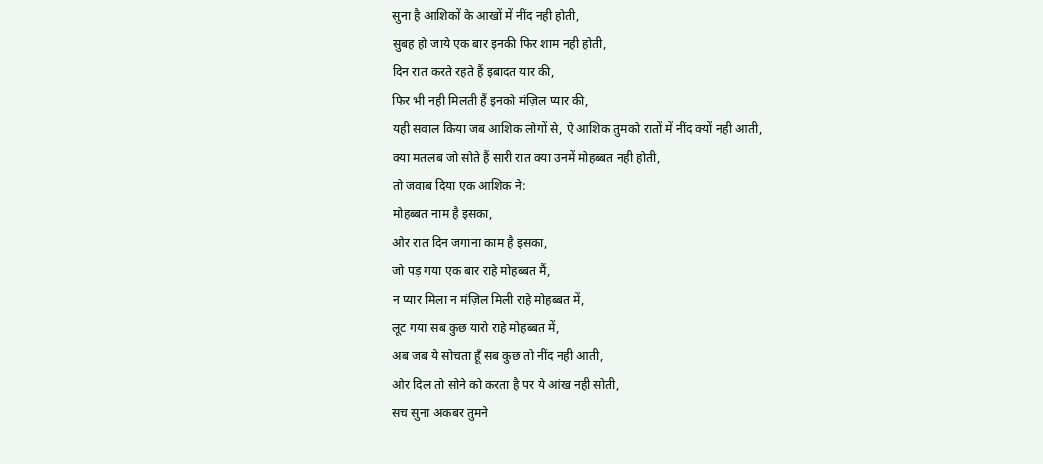सुना है आशिकों के आखों में नींद नही होती,
सुबह हो जाये एक बार इनकी फिर शाम नही होती,
दिन रात करते रहते हैं इबादत यार की,
फिर भी नही मिलती हैं इनको मंज़िल प्यार की,
यही सवाल किया जब आशिक लोगों से, ऐ आशिक तुमको रातों में नींद क्यों नही आती,
क्या मतलब जो सोते हैं सारी रात क्या उनमें मोहब्बत नही होती,
तो जवाब दिया एक आशिक ने:
मोहब्बत नाम है इसका,
ओर रात दिन जगाना काम है इसका,
जो पड़ गया एक बार राहे मोहब्बत मैं,
न प्यार मिला न मंज़िल मिली राहे मोहब्बत में,
लूट गया सब कुछ यारो राहे मोहब्बत में,
अब जब ये सोचता हूँ सब कुछ तो नींद नही आती,
ओर दिल तो सोने को करता है पर ये आंख नही सोती,
सच सुना अकबर तुमने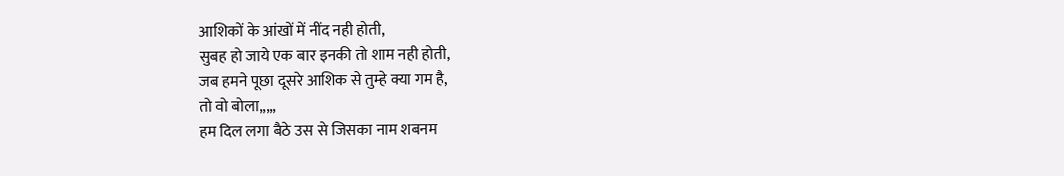आशिकों के आंखों में नींद नही होती,
सुबह हो जाये एक बार इनकी तो शाम नही होती,
जब हमने पूछा दूसरे आशिक से तुम्हे क्या गम है,
तो वो बोला,,,,,
हम दिल लगा बैठे उस से जिसका नाम शबनम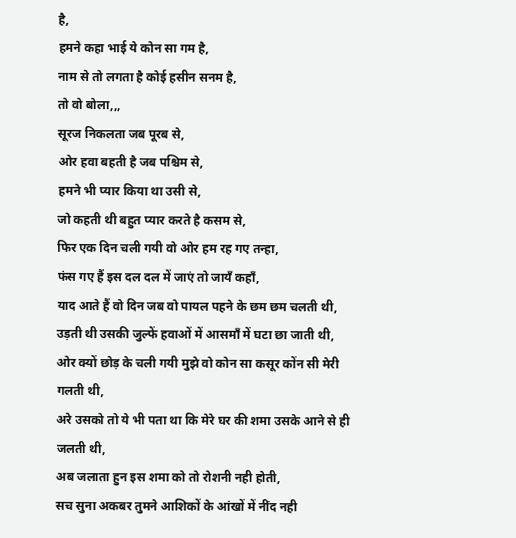है,
हमने कहा भाई ये कोन सा गम है,
नाम से तो लगता है कोई हसीन सनम है,
तो वो बोला,,,
सूरज निकलता जब पूरब से,
ओर हवा बहती है जब पश्चिम से,
हमने भी प्यार किया था उसी से,
जो कहती थी बहुत प्यार करते है कसम से,
फिर एक दिन चली गयी वो ओर हम रह गए तन्हा,
फंस गए हैं इस दल दल में जाएं तो जायँ कहाँ,
याद आते हैं वो दिन जब वो पायल पहने के छम छम चलती थी,
उड़ती थी उसकी जुल्फें हवाओं में आसमाँ में घटा छा जाती थी,
ओर क्यों छोड़ के चली गयी मुझे वो कोन सा कसूर कोंन सी मेरी गलती थी,
अरे उसको तो ये भी पता था कि मेरे घर की शमा उसके आने से ही जलती थी,
अब जलाता हुन इस शमा को तो रोशनी नही होती,
सच सुना अकबर तुमने आशिकों के आंखों में नींद नही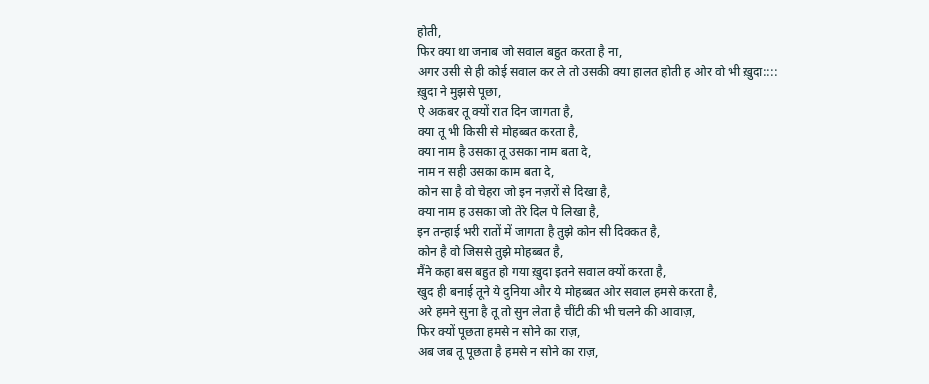होती,
फिर क्या था जनाब जो सवाल बहुत करता है ना,
अगर उसी से ही कोई सवाल कर ले तो उसकी क्या हालत होती ह ओर वो भी ख़ुदा::::
ख़ुदा ने मुझसे पूछा,
ऐ अकबर तू क्यों रात दिन जागता है,
क्या तू भी किसी से मोहब्बत करता है,
क्या नाम है उसका तू उसका नाम बता दे,
नाम न सही उसका काम बता दे,
कोन सा है वो चेहरा जो इन नज़रों से दिखा है,
क्या नाम ह उसका जो तेरे दिल पे लिखा है,
इन तन्हाई भरी रातों में जागता है तुझे कोन सी दिक्कत है,
कोन है वो जिससे तुझे मोहब्बत है,
मैंने कहा बस बहुत हो गया ख़ुदा इतने सवाल क्यों करता है,
खुद ही बनाई तूने ये दुनिया और ये मोहब्बत ओर सवाल हमसे करता है,
अरे हमने सुना है तू तो सुन लेता है चींटी की भी चलने की आवाज़,
फिर क्यों पूछता हमसे न सोने का राज़,
अब जब तू पूछता है हमसे न सोने का राज़,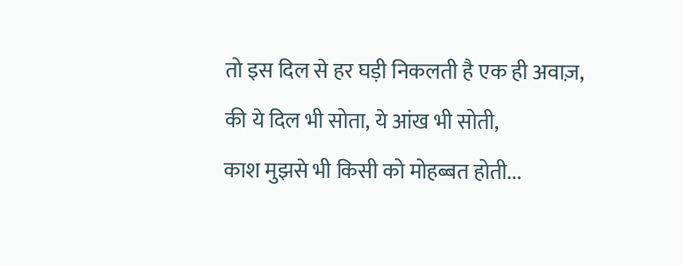तो इस दिल से हर घड़ी निकलती है एक ही अवाज़,
की ये दिल भी सोता, ये आंख भी सोती,
काश मुझसे भी किसी को मोहब्बत होती...